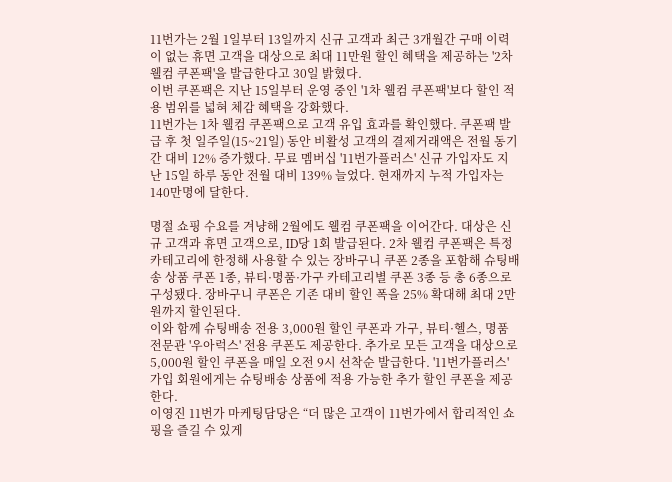11번가는 2월 1일부터 13일까지 신규 고객과 최근 3개월간 구매 이력이 없는 휴면 고객을 대상으로 최대 11만원 할인 혜택을 제공하는 '2차 웰컴 쿠폰팩'을 발급한다고 30일 밝혔다.
이번 쿠폰팩은 지난 15일부터 운영 중인 '1차 웰컴 쿠폰팩'보다 할인 적용 범위를 넓혀 체감 혜택을 강화했다.
11번가는 1차 웰컴 쿠폰팩으로 고객 유입 효과를 확인했다. 쿠폰팩 발급 후 첫 일주일(15~21일) 동안 비활성 고객의 결제거래액은 전월 동기간 대비 12% 증가했다. 무료 멤버십 '11번가플러스' 신규 가입자도 지난 15일 하루 동안 전월 대비 139% 늘었다. 현재까지 누적 가입자는 140만명에 달한다.

명절 쇼핑 수요를 겨냥해 2월에도 웰컴 쿠폰팩을 이어간다. 대상은 신규 고객과 휴면 고객으로, ID당 1회 발급된다. 2차 웰컴 쿠폰팩은 특정 카테고리에 한정해 사용할 수 있는 장바구니 쿠폰 2종을 포함해 슈팅배송 상품 쿠폰 1종, 뷰티·명품·가구 카테고리별 쿠폰 3종 등 총 6종으로 구성됐다. 장바구니 쿠폰은 기존 대비 할인 폭을 25% 확대해 최대 2만원까지 할인된다.
이와 함께 슈팅배송 전용 3,000원 할인 쿠폰과 가구, 뷰티·헬스, 명품 전문관 '우아럭스' 전용 쿠폰도 제공한다. 추가로 모든 고객을 대상으로 5,000원 할인 쿠폰을 매일 오전 9시 선착순 발급한다. '11번가플러스' 가입 회원에게는 슈팅배송 상품에 적용 가능한 추가 할인 쿠폰을 제공한다.
이영진 11번가 마케팅담당은 “더 많은 고객이 11번가에서 합리적인 쇼핑을 즐길 수 있게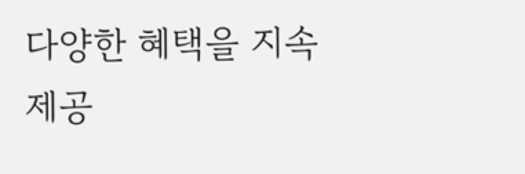다양한 혜택을 지속 제공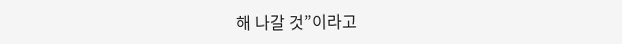해 나갈 것”이라고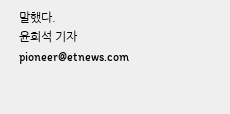말했다.
윤희석 기자 pioneer@etnews.com